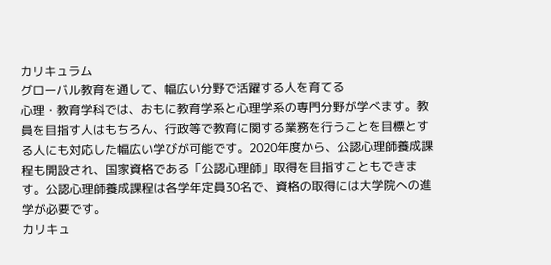カリキュラム
グローバル教育を通して、幅広い分野で活躍する人を育てる
心理・教育学科では、おもに教育学系と心理学系の専門分野が学べます。教員を目指す人はもちろん、行政等で教育に関する業務を行うことを目標とする人にも対応した幅広い学びが可能です。2020年度から、公認心理師養成課程も開設され、国家資格である「公認心理師」取得を目指すこともできます。公認心理師養成課程は各学年定員30名で、資格の取得には大学院への進学が必要です。
カリキュ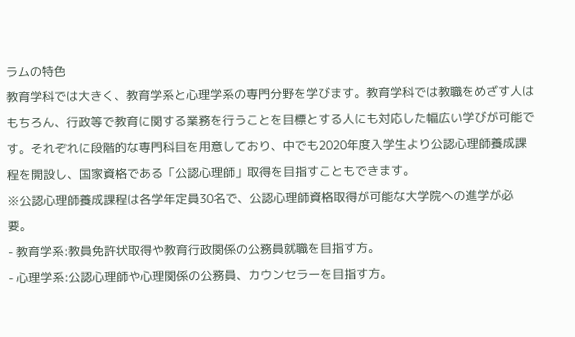ラムの特色
教育学科では大きく、教育学系と心理学系の専門分野を学びます。教育学科では教職をめざす人はもちろん、行政等で教育に関する業務を行うことを目標とする人にも対応した幅広い学びが可能です。それぞれに段階的な専門科目を用意しており、中でも2020年度入学生より公認心理師養成課程を開設し、国家資格である「公認心理師」取得を目指すこともできます。
※公認心理師養成課程は各学年定員30名で、公認心理師資格取得が可能な大学院への進学が必要。
- 教育学系:教員免許状取得や教育行政関係の公務員就職を目指す方。
- 心理学系:公認心理師や心理関係の公務員、カウンセラーを目指す方。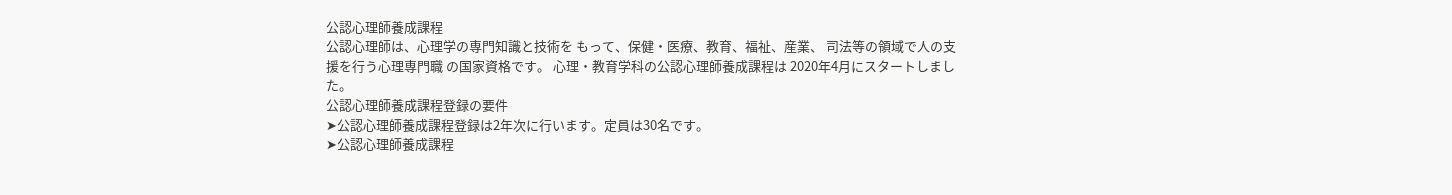公認心理師養成課程
公認心理師は、心理学の専門知識と技術を もって、保健・医療、教育、福祉、産業、 司法等の領域で人の支援を行う心理専門職 の国家資格です。 心理・教育学科の公認心理師養成課程は 2020年4月にスタートしました。
公認心理師養成課程登録の要件
➤公認心理師養成課程登録は2年次に行います。定員は30名です。
➤公認心理師養成課程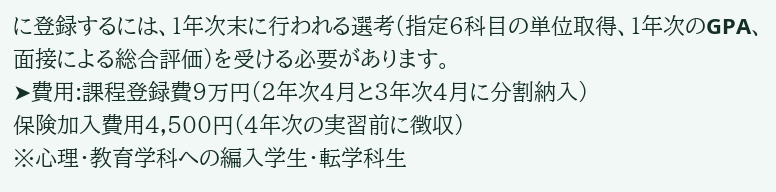に登録するには、1年次末に行われる選考(指定6科目の単位取得、1年次のGPA、
面接による総合評価)を受ける必要があります。
➤費用:課程登録費9万円(2年次4月と3年次4月に分割納入)
保険加入費用4,500円(4年次の実習前に徴収)
※心理・教育学科への編入学生・転学科生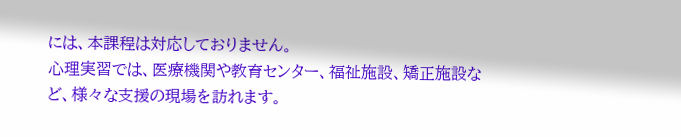には、本課程は対応しておりません。
心理実習では、医療機関や教育センター、福祉施設、矯正施設など、様々な支援の現場を訪れます。